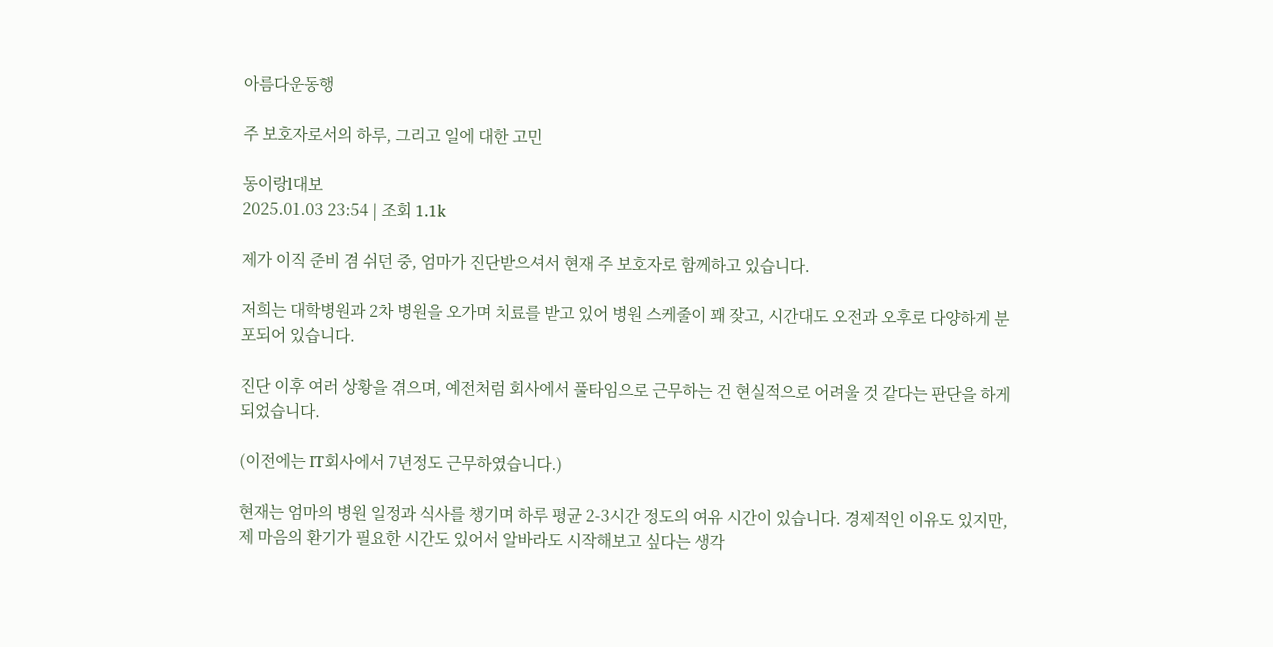아름다운동행

주 보호자로서의 하루, 그리고 일에 대한 고민

동이랑l대보
2025.01.03 23:54 | 조회 1.1k

제가 이직 준비 겸 쉬던 중, 엄마가 진단받으셔서 현재 주 보호자로 함께하고 있습니다.

저희는 대학병원과 2차 병원을 오가며 치료를 받고 있어 병원 스케줄이 꽤 잦고, 시간대도 오전과 오후로 다양하게 분포되어 있습니다.

진단 이후 여러 상황을 겪으며, 예전처럼 회사에서 풀타임으로 근무하는 건 현실적으로 어려울 것 같다는 판단을 하게 되었습니다.

(이전에는 IT회사에서 7년정도 근무하였습니다.)

현재는 엄마의 병원 일정과 식사를 챙기며 하루 평균 2-3시간 정도의 여유 시간이 있습니다. 경제적인 이유도 있지만, 제 마음의 환기가 필요한 시간도 있어서 알바라도 시작해보고 싶다는 생각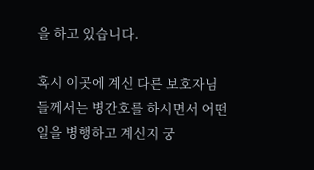을 하고 있습니다.

혹시 이곳에 계신 다른 보호자님들께서는 병간호를 하시면서 어떤 일을 병행하고 계신지 궁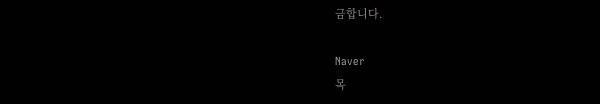금합니다.

Naver
목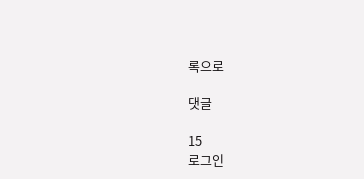록으로

댓글

15
로그인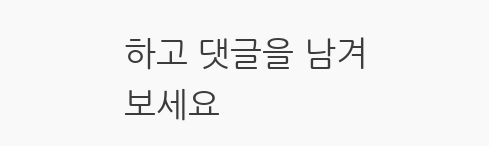하고 댓글을 남겨보세요